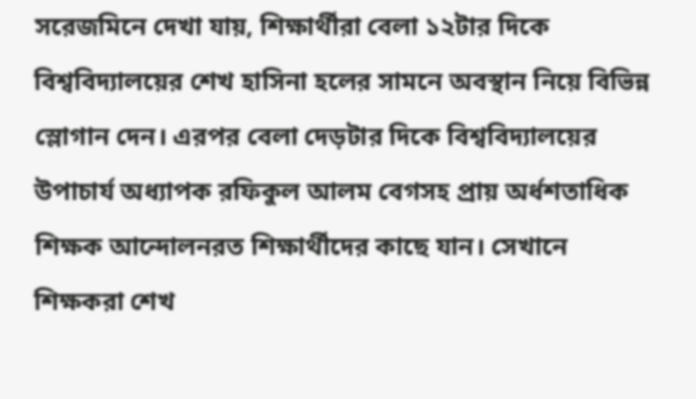সরেজমিনে দেখা যায়, শিক্ষার্থীরা বেলা ১২টার দিকে বিশ্ববিদ্যালয়ের শেখ হাসিনা হলের সামনে অবস্থান নিয়ে বিভিন্ন স্লোগান দেন। এরপর বেলা দেড়টার দিকে বিশ্ববিদ্যালয়ের উপাচার্য অধ্যাপক রফিকুল আলম বেগসহ প্রায় অর্ধশতাধিক শিক্ষক আন্দোলনরত শিক্ষার্থীদের কাছে যান। সেখানে শিক্ষকরা শেখ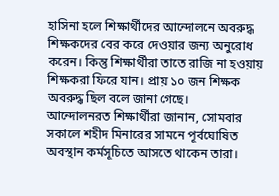হাসিনা হলে শিক্ষার্থীদের আন্দোলনে অবরুদ্ধ শিক্ষকদের বের করে দেওয়ার জন্য অনুরোধ করেন। কিন্তু শিক্ষার্থীরা তাতে রাজি না হওয়ায় শিক্ষকরা ফিরে যান। প্রায় ১০ জন শিক্ষক অবরুদ্ধ ছিল বলে জানা গেছে।
আন্দোলনরত শিক্ষার্থীরা জানান, সোমবার সকালে শহীদ মিনারের সামনে পূর্বঘোষিত অবস্থান কর্মসূচিতে আসতে থাকেন তারা।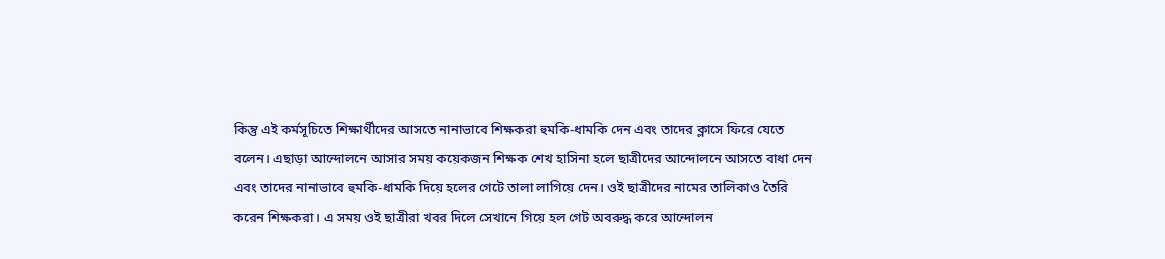কিন্তু এই কর্মসূচিতে শিক্ষার্থীদের আসতে নানাভাবে শিক্ষকরা হুমকি-ধামকি দেন এবং তাদের ক্লাসে ফিরে যেতে বলেন। এছাড়া আন্দোলনে আসার সময় কয়েকজন শিক্ষক শেখ হাসিনা হলে ছাত্রীদের আন্দোলনে আসতে বাধা দেন এবং তাদের নানাভাবে হুমকি-ধামকি দিয়ে হলের গেটে তালা লাগিয়ে দেন। ওই ছাত্রীদের নামের তালিকাও তৈরি করেন শিক্ষকরা। এ সময় ওই ছাত্রীরা খবর দিলে সেখানে গিয়ে হল গেট অবরুদ্ধ করে আন্দোলন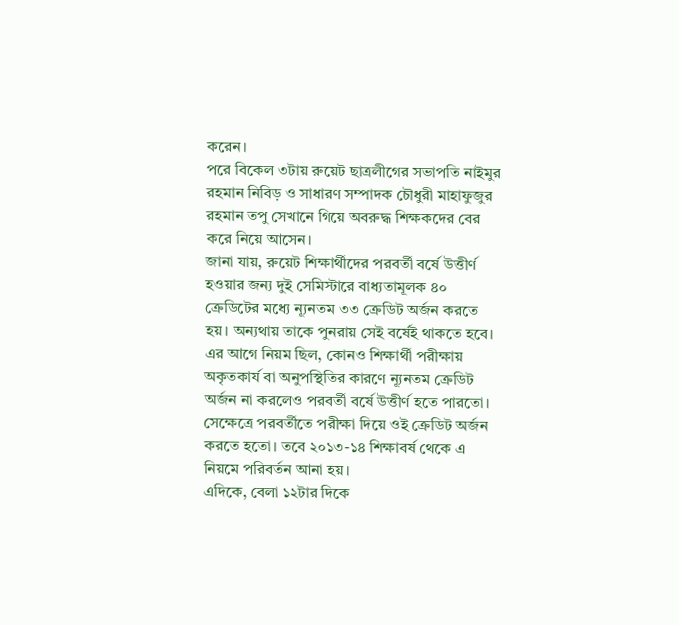করেন।
পরে বিকেল ৩টায় রুয়েট ছাত্রলীগের সভাপতি নাইমুর রহমান নিবিড় ও সাধারণ সম্পাদক চৌধুরী মাহাফুজুর রহমান তপু সেখানে গিয়ে অবরুদ্ধ শিক্ষকদের বের করে নিয়ে আসেন।
জানা যায়, রুয়েট শিক্ষার্থীদের পরবর্তী বর্ষে উত্তীর্ণ হওয়ার জন্য দুই সেমিস্টারে বাধ্যতামূলক ৪০ ক্রেডিটের মধ্যে ন্যূনতম ৩৩ ক্রেডিট অর্জন করতে হয়। অন্যথায় তাকে পুনরায় সেই বর্ষেই থাকতে হবে। এর আগে নিয়ম ছিল, কোনও শিক্ষার্থী পরীক্ষায় অকৃতকার্য বা অনুপস্থিতির কারণে ন্যূনতম ক্রেডিট অর্জন না করলেও পরবর্তী বর্ষে উত্তীর্ণ হতে পারতো। সেক্ষেত্রে পরবর্তীতে পরীক্ষা দিয়ে ওই ক্রেডিট অর্জন করতে হতো। তবে ২০১৩-১৪ শিক্ষাবর্ষ থেকে এ নিয়মে পরিবর্তন আনা হয়।
এদিকে, বেলা ১২টার দিকে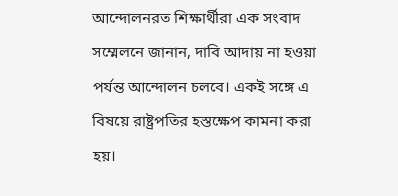আন্দোলনরত শিক্ষার্থীরা এক সংবাদ সম্মেলনে জানান, দাবি আদায় না হওয়া পর্যন্ত আন্দোলন চলবে। একই সঙ্গে এ বিষয়ে রাষ্ট্রপতির হস্তক্ষেপ কামনা করা হয়।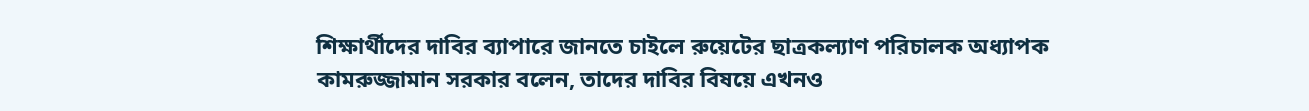শিক্ষার্থীদের দাবির ব্যাপারে জানতে চাইলে রুয়েটের ছাত্রকল্যাণ পরিচালক অধ্যাপক কামরুজ্জামান সরকার বলেন, তাদের দাবির বিষয়ে এখনও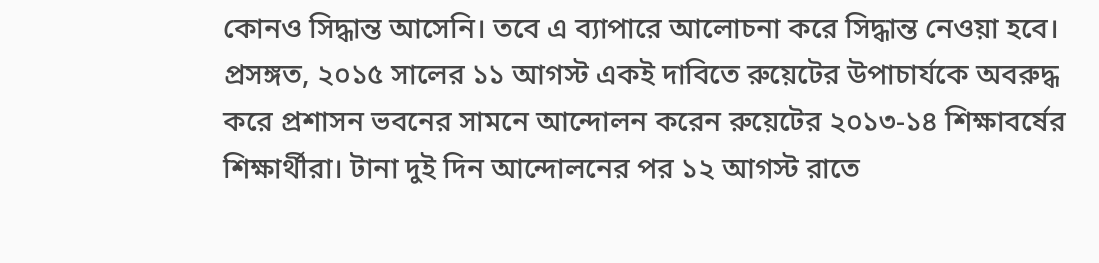কোনও সিদ্ধান্ত আসেনি। তবে এ ব্যাপারে আলোচনা করে সিদ্ধান্ত নেওয়া হবে।
প্রসঙ্গত, ২০১৫ সালের ১১ আগস্ট একই দাবিতে রুয়েটের উপাচার্যকে অবরুদ্ধ করে প্রশাসন ভবনের সামনে আন্দোলন করেন রুয়েটের ২০১৩-১৪ শিক্ষাবর্ষের শিক্ষার্থীরা। টানা দুই দিন আন্দোলনের পর ১২ আগস্ট রাতে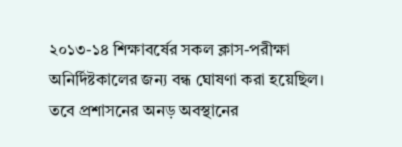২০১৩-১৪ শিক্ষাবর্ষের সকল ক্লাস-পরীক্ষা অনির্দিষ্টকালের জন্য বন্ধ ঘোষণা করা হয়েছিল। তবে প্রশাসনের অনড় অবস্থানের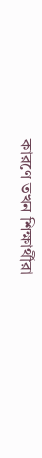কারণে তখন শিক্ষার্থীরা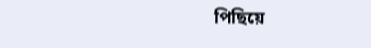পিছিয়ে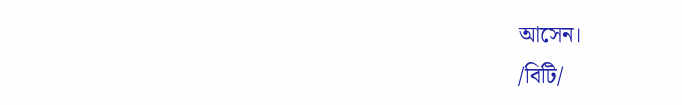আসেন।
/বিটি/